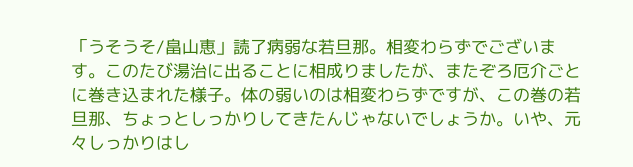「うそうそ/畠山恵」読了病弱な若旦那。相変わらずでございます。このたび湯治に出ることに相成りましたが、またぞろ厄介ごとに巻き込まれた様子。体の弱いのは相変わらずですが、この巻の若旦那、ちょっとしっかりしてきたんじゃないでしょうか。いや、元々しっかりはし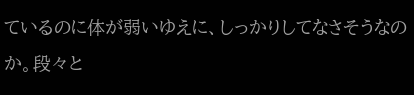ているのに体が弱いゆえに、しっかりしてなさそうなのか。段々と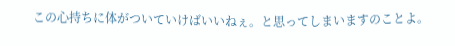この心持ちに体がついていけばいいねぇ。と思ってしまいますのことよ。